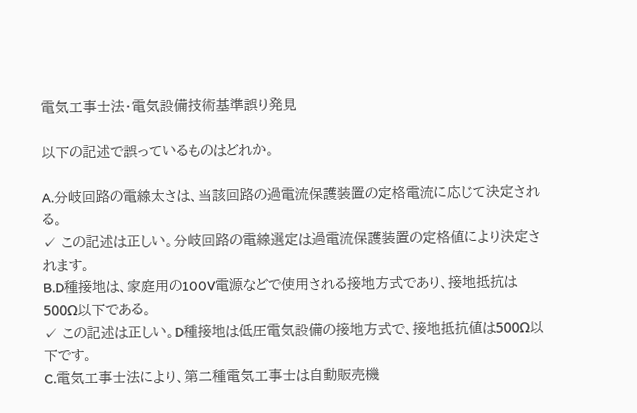電気工事士法・電気設備技術基準誤り発見

以下の記述で誤っているものはどれか。

A.分岐回路の電線太さは、当該回路の過電流保護装置の定格電流に応じて決定される。
✓ この記述は正しい。分岐回路の電線選定は過電流保護装置の定格値により決定されます。
B.D種接地は、家庭用の100V電源などで使用される接地方式であり、接地抵抗は500Ω以下である。
✓ この記述は正しい。D種接地は低圧電気設備の接地方式で、接地抵抗値は500Ω以下です。
C.電気工事士法により、第二種電気工事士は自動販売機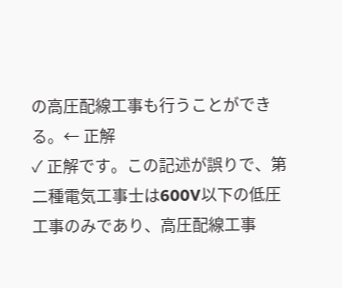の高圧配線工事も行うことができる。← 正解
✓ 正解です。この記述が誤りで、第二種電気工事士は600V以下の低圧工事のみであり、高圧配線工事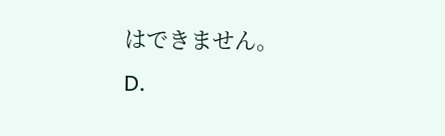はできません。
D.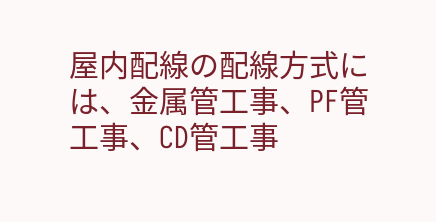屋内配線の配線方式には、金属管工事、PF管工事、CD管工事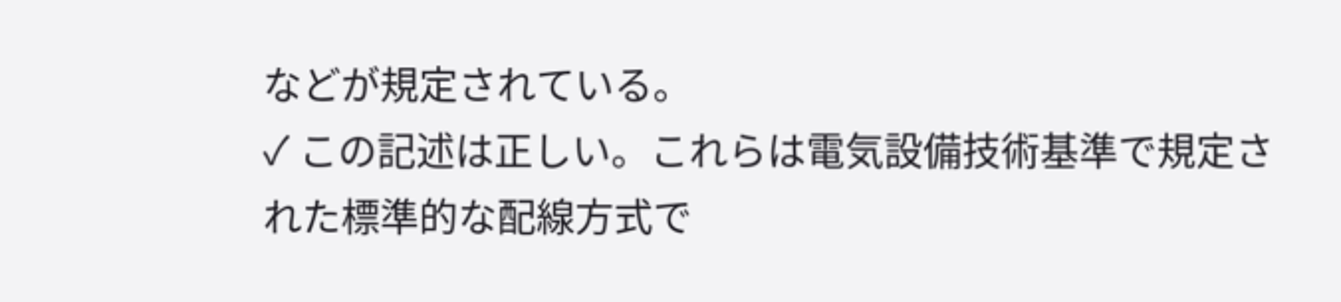などが規定されている。
✓ この記述は正しい。これらは電気設備技術基準で規定された標準的な配線方式で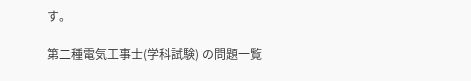す。

第二種電気工事士(学科試験) の問題一覧